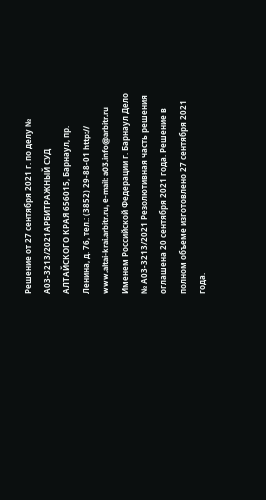Решение от 27 сентября 2021 г. по делу № А03-3213/2021АРБИТРАЖНЫЙ СУД АЛТАЙСКОГО КРАЯ 656015, Барнаул, пр. Ленина, д. 76, тел.: (3852) 29-88-01 http:// www.altai-krai.arbitr.ru, е-mail: a03.info@arbitr.ru Именем Российской Федерации г. Барнаул Дело № А03-3213/2021 Резолютивная часть решения оглашена 20 сентября 2021 года. Решение в полном объеме изготовлено 27 сентября 2021 года.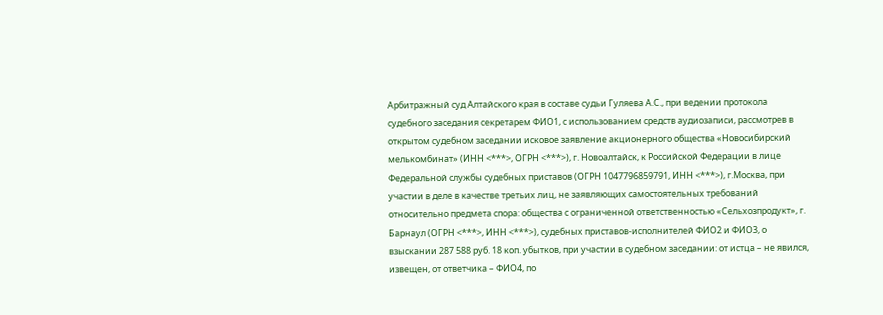Арбитражный суд Алтайского края в составе судьи Гуляева А.С., при ведении протокола судебного заседания секретарем ФИО1, с использованием средств аудиозаписи, рассмотрев в открытом судебном заседании исковое заявление акционерного общества «Новосибирский мелькомбинат» (ИНН <***>, ОГРН <***>), г. Новоалтайск, к Российской Федерации в лице Федеральной службы судебных приставов (ОГРН 1047796859791, ИНН <***>), г.Москва, при участии в деле в качестве третьих лиц, не заявляющих самостоятельных требований относительно предмета спора: общества с ограниченной ответственностью «Сельхозпродукт», г. Барнаул (ОГРН <***>, ИНН <***>), судебных приставов-исполнителей ФИО2 и ФИО3, о взыскании 287 588 руб. 18 коп. убытков, при участии в судебном заседании: от истца – не явился, извещен, от ответчика – ФИО4, по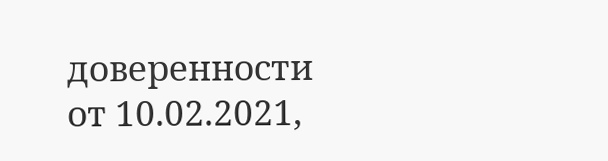доверенности от 10.02.2021,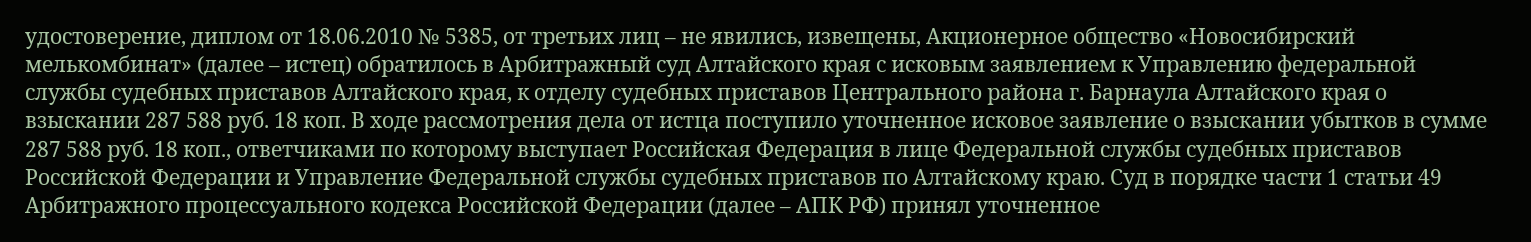удостоверение, диплом от 18.06.2010 № 5385, от третьих лиц – не явились, извещены, Акционерное общество «Новосибирский мелькомбинат» (далее – истец) обратилось в Арбитражный суд Алтайского края с исковым заявлением к Управлению федеральной службы судебных приставов Алтайского края, к отделу судебных приставов Центрального района г. Барнаула Алтайского края о взыскании 287 588 руб. 18 коп. В ходе рассмотрения дела от истца поступило уточненное исковое заявление о взыскании убытков в сумме 287 588 руб. 18 коп., ответчиками по которому выступает Российская Федерация в лице Федеральной службы судебных приставов Российской Федерации и Управление Федеральной службы судебных приставов по Алтайскому краю. Суд в порядке части 1 статьи 49 Арбитражного процессуального кодекса Российской Федерации (далее – АПК РФ) принял уточненное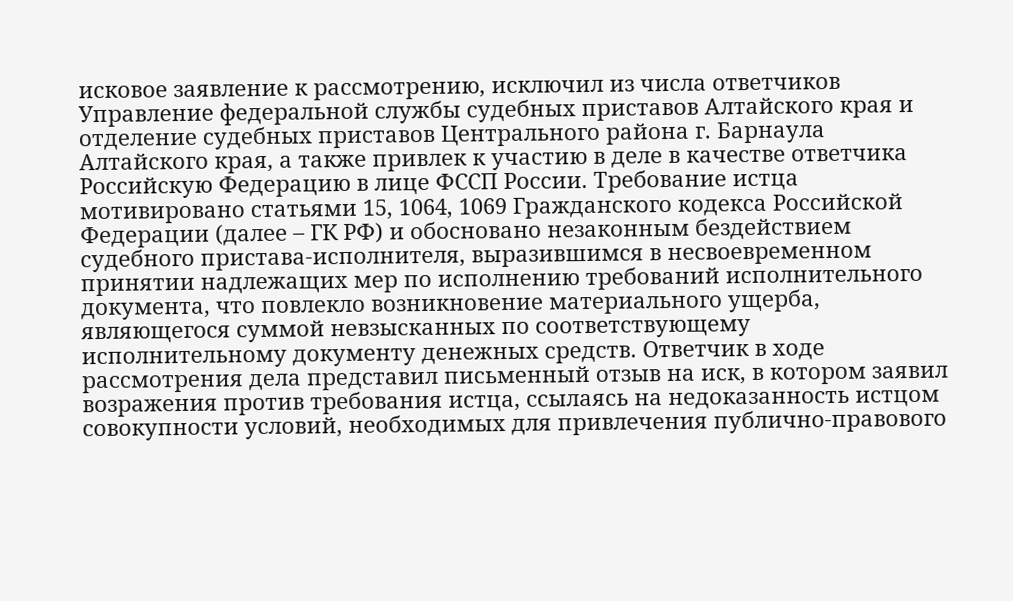исковое заявление к рассмотрению, исключил из числа ответчиков Управление федеральной службы судебных приставов Алтайского края и отделение судебных приставов Центрального района г. Барнаула Алтайского края, а также привлек к участию в деле в качестве ответчика Российскую Федерацию в лице ФССП России. Требование истца мотивировано статьями 15, 1064, 1069 Гражданского кодекса Российской Федерации (далее – ГК РФ) и обосновано незаконным бездействием судебного пристава-исполнителя, выразившимся в несвоевременном принятии надлежащих мер по исполнению требований исполнительного документа, что повлекло возникновение материального ущерба, являющегося суммой невзысканных по соответствующему исполнительному документу денежных средств. Ответчик в ходе рассмотрения дела представил письменный отзыв на иск, в котором заявил возражения против требования истца, ссылаясь на недоказанность истцом совокупности условий, необходимых для привлечения публично-правового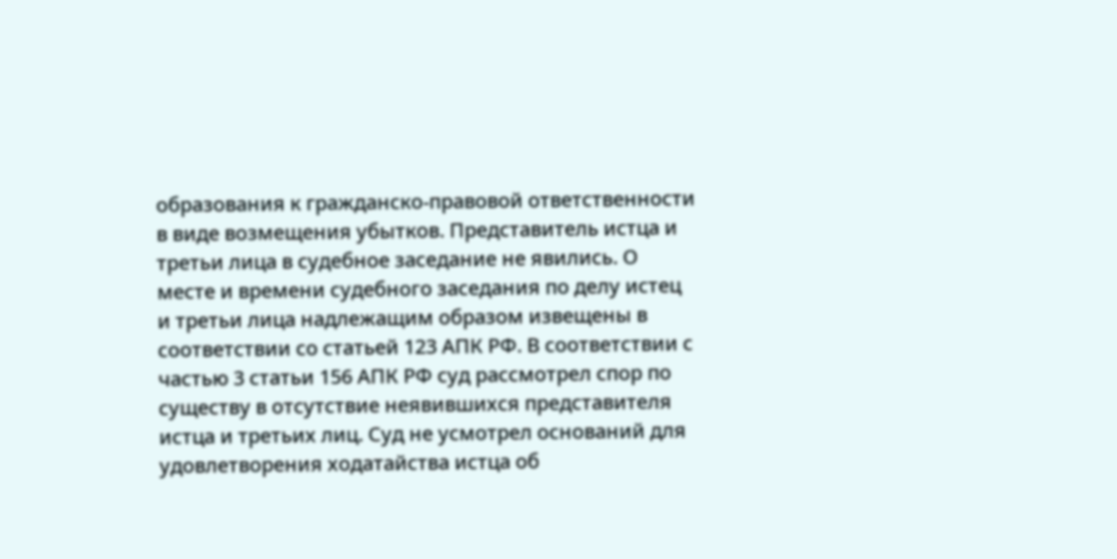образования к гражданско-правовой ответственности в виде возмещения убытков. Представитель истца и третьи лица в судебное заседание не явились. О месте и времени судебного заседания по делу истец и третьи лица надлежащим образом извещены в соответствии со статьей 123 АПК РФ. В соответствии с частью 3 статьи 156 АПК РФ суд рассмотрел спор по существу в отсутствие неявившихся представителя истца и третьих лиц. Суд не усмотрел оснований для удовлетворения ходатайства истца об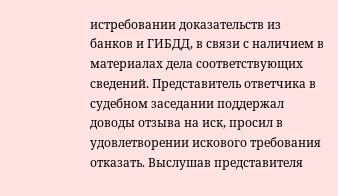истребовании доказательств из банков и ГИБДД, в связи с наличием в материалах дела соответствующих сведений. Представитель ответчика в судебном заседании поддержал доводы отзыва на иск, просил в удовлетворении искового требования отказать. Выслушав представителя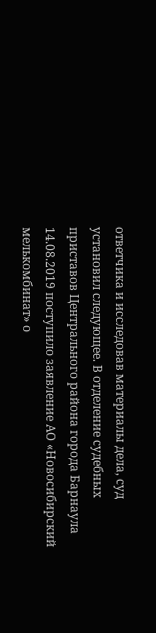ответчика и исследовав материалы дела, суд установил следующее. В отделение судебных приставов Центрального района города Барнаула 14.08.2019 поступило заявление АО «Новосибирский мелькомбинат» о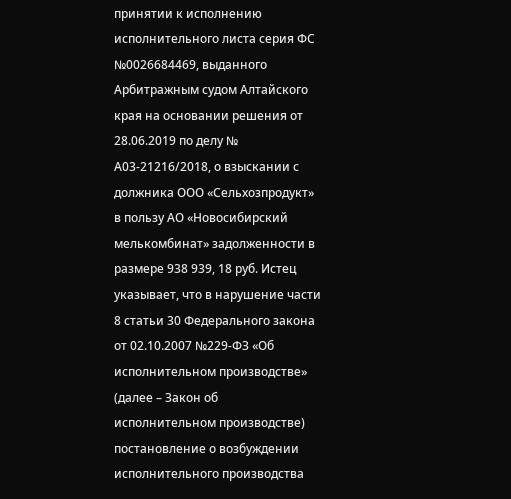принятии к исполнению исполнительного листа серия ФС №0026684469, выданного Арбитражным судом Алтайского края на основании решения от 28.06.2019 по делу № А03-21216/2018, о взыскании с должника ООО «Сельхозпродукт» в пользу АО «Новосибирский мелькомбинат» задолженности в размере 938 939, 18 руб. Истец указывает, что в нарушение части 8 статьи 30 Федерального закона от 02.10.2007 №229-ФЗ «Об исполнительном производстве» (далее – Закон об исполнительном производстве) постановление о возбуждении исполнительного производства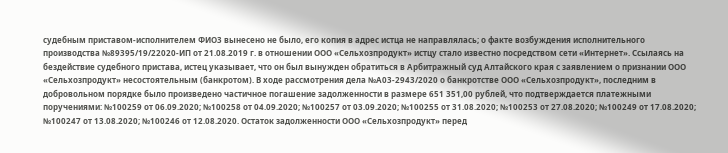судебным приставом-исполнителем ФИО3 вынесено не было, его копия в адрес истца не направлялась; о факте возбуждения исполнительного производства №89395/19/22020-ИП от 21.08.2019 г. в отношении ООО «Сельхозпродукт» истцу стало известно посредством сети «Интернет». Ссылаясь на бездействие судебного пристава, истец указывает, что он был вынужден обратиться в Арбитражный суд Алтайского края с заявлением о признании ООО «Сельхозпродукт» несостоятельным (банкротом). В ходе рассмотрения дела №А03-2943/2020 о банкротстве ООО «Сельхозпродукт», последним в добровольном порядке было произведено частичное погашение задолженности в размере 651 351,00 рублей, что подтверждается платежными поручениями: №100259 от 06.09.2020; №100258 от 04.09.2020; №100257 от 03.09.2020; №100255 от 31.08.2020; №100253 от 27.08.2020; №100249 от 17.08.2020; №100247 от 13.08.2020; №100246 от 12.08.2020. Остаток задолженности ООО «Сельхозпродукт» перед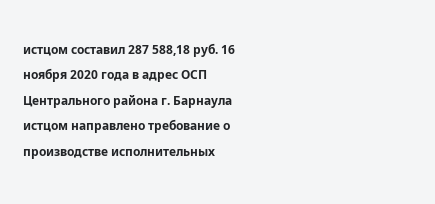истцом составил 287 588,18 руб. 16 ноября 2020 года в адрес ОСП Центрального района г. Барнаула истцом направлено требование о производстве исполнительных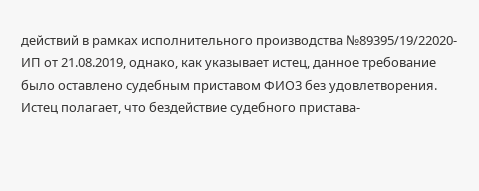действий в рамках исполнительного производства №89395/19/22020-ИП от 21.08.2019, однако, как указывает истец, данное требование было оставлено судебным приставом ФИО3 без удовлетворения. Истец полагает, что бездействие судебного пристава-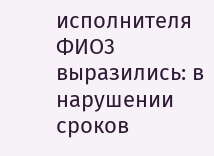исполнителя ФИО3 выразились: в нарушении сроков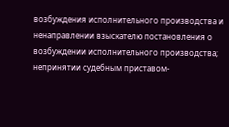возбуждения исполнительного производства и ненаправлении взыскателю постановления о возбуждении исполнительного производства; непринятии судебным приставом-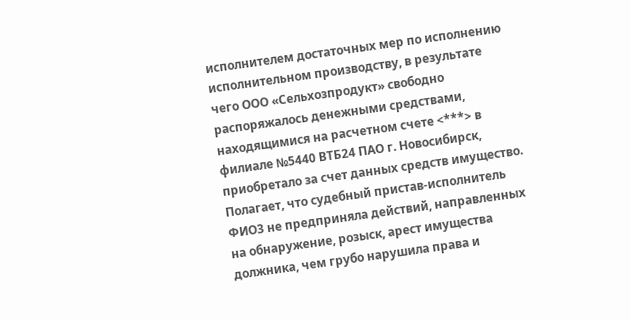исполнителем достаточных мер по исполнению исполнительном производству, в результате чего ООО «Сельхозпродукт» свободно распоряжалось денежными средствами, находящимися на расчетном счете <***> в филиале №5440 ВТБ24 ПАО г. Новосибирск, приобретало за счет данных средств имущество. Полагает, что судебный пристав-исполнитель ФИО3 не предприняла действий, направленных на обнаружение, розыск, арест имущества должника, чем грубо нарушила права и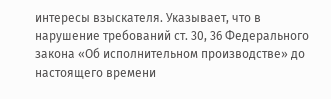интересы взыскателя. Указывает, что в нарушение требований ст. 30, 36 Федерального закона «Об исполнительном производстве» до настоящего времени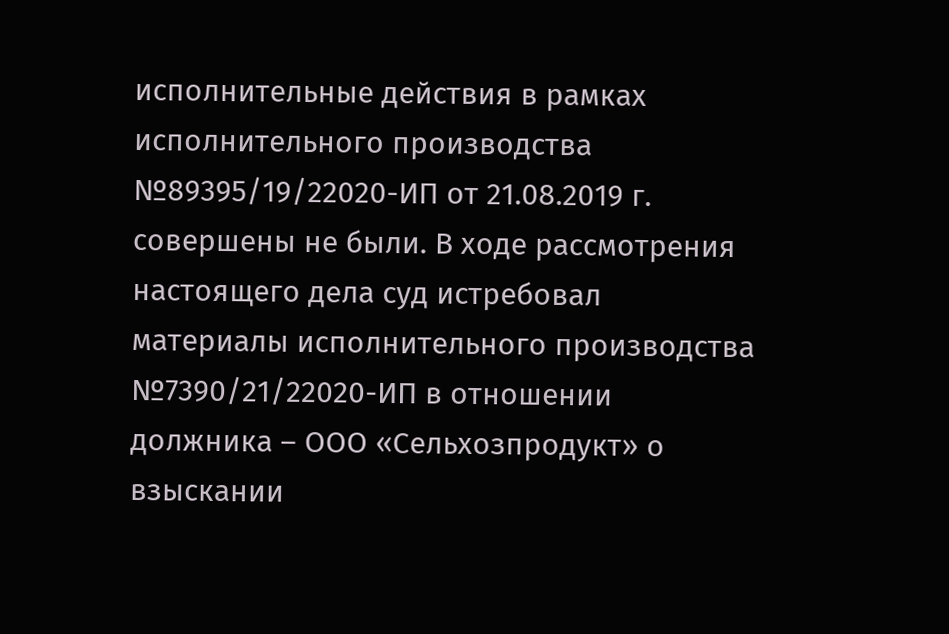исполнительные действия в рамках исполнительного производства №89395/19/22020-ИП от 21.08.2019 г. совершены не были. В ходе рассмотрения настоящего дела суд истребовал материалы исполнительного производства №7390/21/22020-ИП в отношении должника – ООО «Сельхозпродукт» о взыскании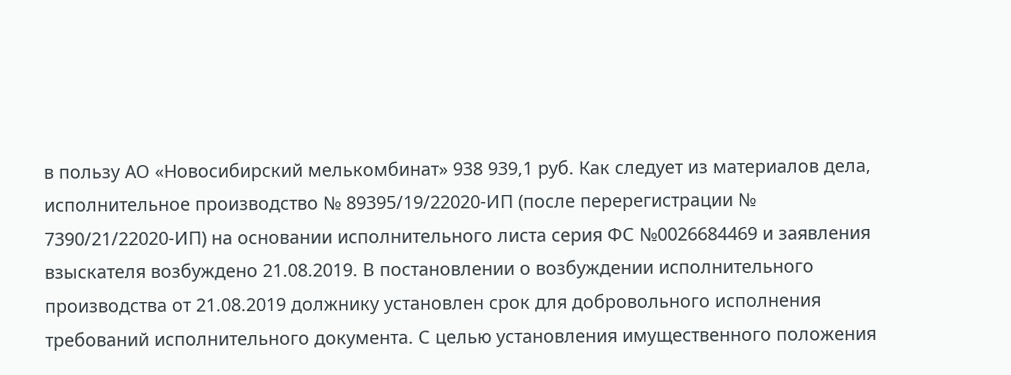в пользу АО «Новосибирский мелькомбинат» 938 939,1 руб. Как следует из материалов дела, исполнительное производство № 89395/19/22020-ИП (после перерегистрации № 7390/21/22020-ИП) на основании исполнительного листа серия ФС №0026684469 и заявления взыскателя возбуждено 21.08.2019. В постановлении о возбуждении исполнительного производства от 21.08.2019 должнику установлен срок для добровольного исполнения требований исполнительного документа. С целью установления имущественного положения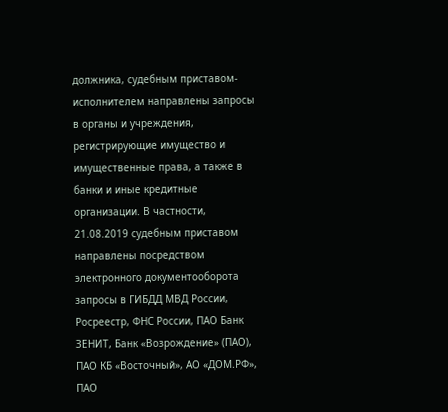должника, судебным приставом- исполнителем направлены запросы в органы и учреждения, регистрирующие имущество и имущественные права, а также в банки и иные кредитные организации. В частности, 21.08.2019 судебным приставом направлены посредством электронного документооборота запросы в ГИБДД МВД России, Росреестр, ФНС России, ПАО Банк ЗЕНИТ, Банк «Возрождение» (ПАО), ПАО КБ «Восточный», АО «ДОМ.РФ», ПАО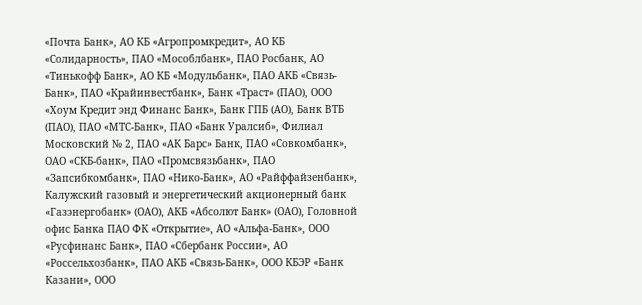«Почта Банк», АО КБ «Агропромкредит», АО КБ «Солидарность», ПАО «Мособлбанк», ПАО Росбанк, АО «Тинькофф Банк», АО КБ «Модульбанк», ПАО АКБ «Связь- Банк», ПАО «Крайинвестбанк», Банк «Траст» (ПАО), ООО «Хоум Кредит энд Финанс Банк», Банк ГПБ (АО), Банк ВТБ (ПАО), ПАО «МТС-Банк», ПАО «Банк Уралсиб», Филиал Московский № 2, ПАО «АК Барс» Банк, ПАО «Совкомбанк», ОАО «СКБ-банк», ПАО «Промсвязьбанк», ПАО «Запсибкомбанк», ПАО «Нико-Банк», АО «Райффайзенбанк», Калужский газовый и энергетический акционерный банк «Газэнергобанк» (ОАО), АКБ «Абсолют Банк» (ОАО), Головной офис Банка ПАО ФК «Открытие», АО «Альфа-Банк», ООО «Русфинанс Банк», ПАО «Сбербанк России», АО «Россельхозбанк», ПАО АКБ «Связь-Банк», ООО КБЭР «Банк Казани», ООО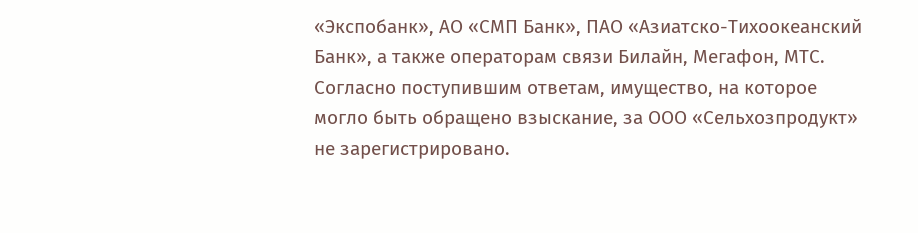«Экспобанк», АО «СМП Банк», ПАО «Азиатско-Тихоокеанский Банк», а также операторам связи Билайн, Мегафон, МТС. Согласно поступившим ответам, имущество, на которое могло быть обращено взыскание, за ООО «Сельхозпродукт» не зарегистрировано.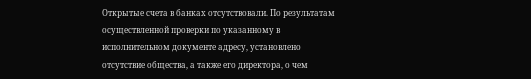Открытые счета в банках отсутствовали. По результатам осуществленной проверки по указанному в исполнительном документе адресу, установлено отсутствие общества, а также его директора, о чем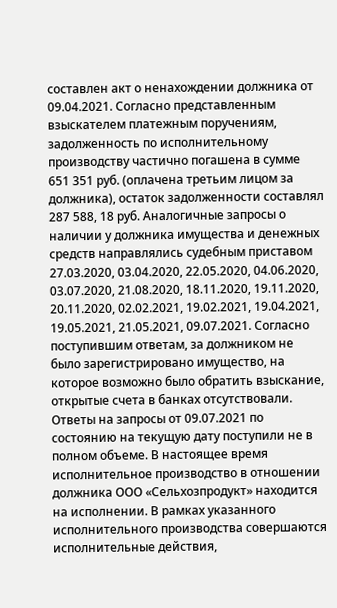составлен акт о ненахождении должника от 09.04.2021. Согласно представленным взыскателем платежным поручениям, задолженность по исполнительному производству частично погашена в сумме 651 351 руб. (оплачена третьим лицом за должника), остаток задолженности составлял 287 588, 18 руб. Аналогичные запросы о наличии у должника имущества и денежных средств направлялись судебным приставом 27.03.2020, 03.04.2020, 22.05.2020, 04.06.2020, 03.07.2020, 21.08.2020, 18.11.2020, 19.11.2020, 20.11.2020, 02.02.2021, 19.02.2021, 19.04.2021, 19.05.2021, 21.05.2021, 09.07.2021. Согласно поступившим ответам, за должником не было зарегистрировано имущество, на которое возможно было обратить взыскание, открытые счета в банках отсутствовали. Ответы на запросы от 09.07.2021 по состоянию на текущую дату поступили не в полном объеме. В настоящее время исполнительное производство в отношении должника ООО «Сельхозпродукт» находится на исполнении. В рамках указанного исполнительного производства совершаются исполнительные действия,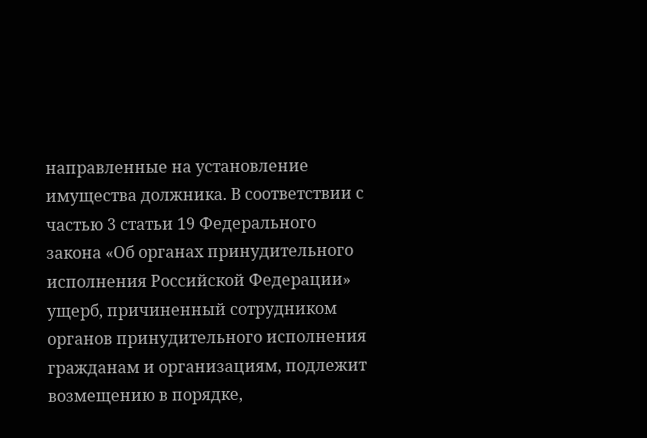направленные на установление имущества должника. В соответствии с частью 3 статьи 19 Федерального закона «Об органах принудительного исполнения Российской Федерации» ущерб, причиненный сотрудником органов принудительного исполнения гражданам и организациям, подлежит возмещению в порядке,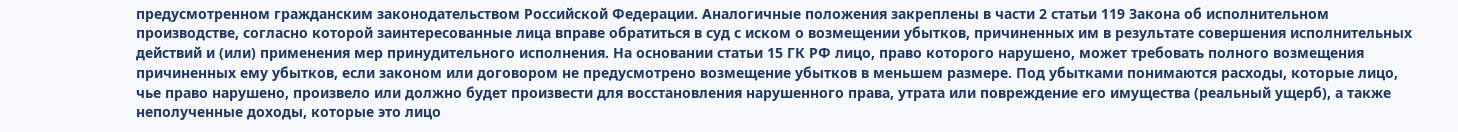предусмотренном гражданским законодательством Российской Федерации. Аналогичные положения закреплены в части 2 статьи 119 Закона об исполнительном производстве, согласно которой заинтересованные лица вправе обратиться в суд с иском о возмещении убытков, причиненных им в результате совершения исполнительных действий и (или) применения мер принудительного исполнения. На основании статьи 15 ГК РФ лицо, право которого нарушено, может требовать полного возмещения причиненных ему убытков, если законом или договором не предусмотрено возмещение убытков в меньшем размере. Под убытками понимаются расходы, которые лицо, чье право нарушено, произвело или должно будет произвести для восстановления нарушенного права, утрата или повреждение его имущества (реальный ущерб), а также неполученные доходы, которые это лицо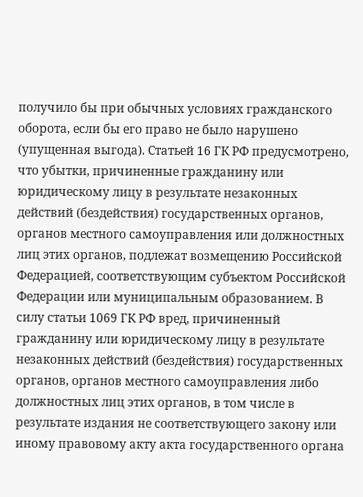получило бы при обычных условиях гражданского оборота, если бы его право не было нарушено (упущенная выгода). Статьей 16 ГК РФ предусмотрено, что убытки, причиненные гражданину или юридическому лицу в результате незаконных действий (бездействия) государственных органов, органов местного самоуправления или должностных лиц этих органов, подлежат возмещению Российской Федерацией, соответствующим субъектом Российской Федерации или муниципальным образованием. В силу статьи 1069 ГК РФ вред, причиненный гражданину или юридическому лицу в результате незаконных действий (бездействия) государственных органов, органов местного самоуправления либо должностных лиц этих органов, в том числе в результате издания не соответствующего закону или иному правовому акту акта государственного органа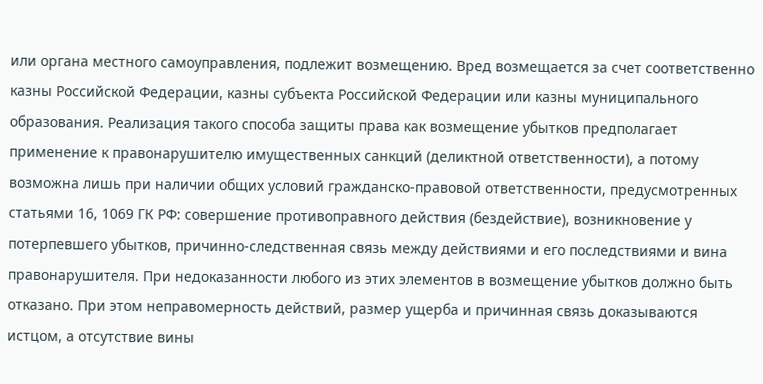или органа местного самоуправления, подлежит возмещению. Вред возмещается за счет соответственно казны Российской Федерации, казны субъекта Российской Федерации или казны муниципального образования. Реализация такого способа защиты права как возмещение убытков предполагает применение к правонарушителю имущественных санкций (деликтной ответственности), а потому возможна лишь при наличии общих условий гражданско-правовой ответственности, предусмотренных статьями 16, 1069 ГК РФ: совершение противоправного действия (бездействие), возникновение у потерпевшего убытков, причинно-следственная связь между действиями и его последствиями и вина правонарушителя. При недоказанности любого из этих элементов в возмещение убытков должно быть отказано. При этом неправомерность действий, размер ущерба и причинная связь доказываются истцом, а отсутствие вины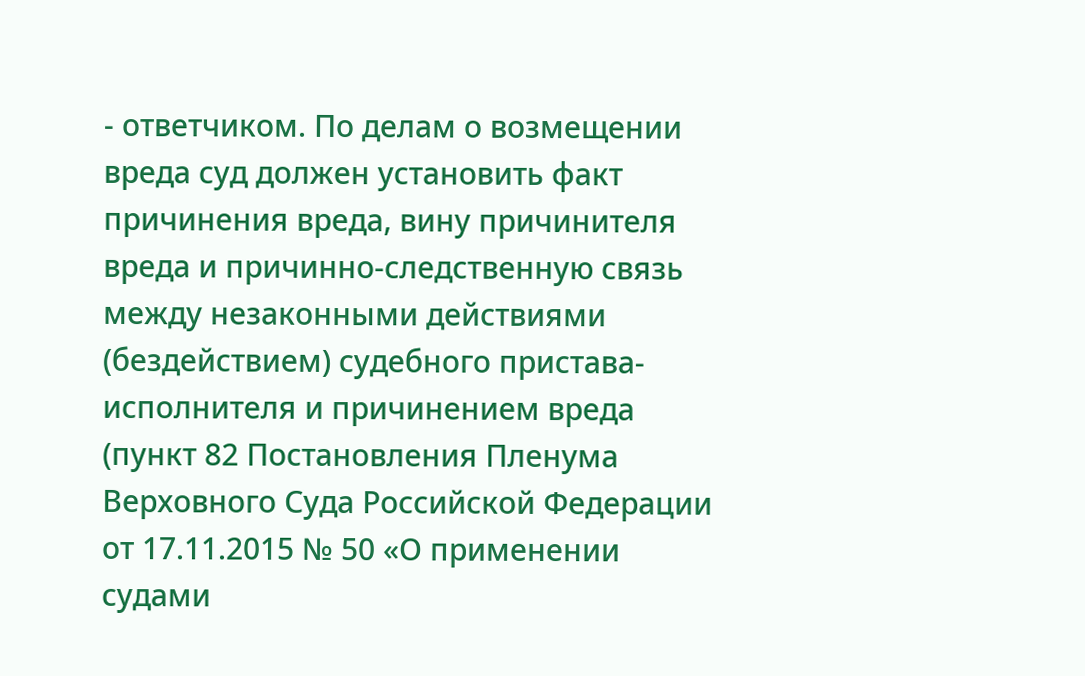- ответчиком. По делам о возмещении вреда суд должен установить факт причинения вреда, вину причинителя вреда и причинно-следственную связь между незаконными действиями (бездействием) судебного пристава-исполнителя и причинением вреда (пункт 82 Постановления Пленума Верховного Суда Российской Федерации от 17.11.2015 № 50 «О применении судами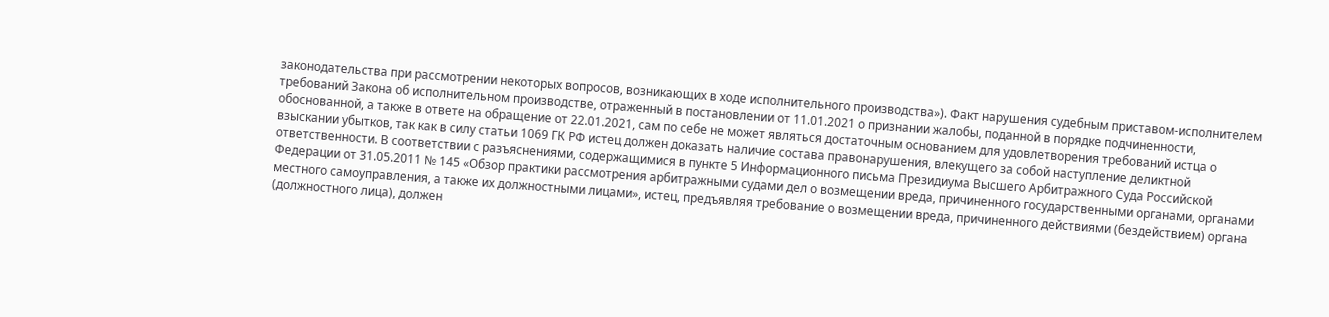законодательства при рассмотрении некоторых вопросов, возникающих в ходе исполнительного производства»). Факт нарушения судебным приставом-исполнителем требований Закона об исполнительном производстве, отраженный в постановлении от 11.01.2021 о признании жалобы, поданной в порядке подчиненности, обоснованной, а также в ответе на обращение от 22.01.2021, сам по себе не может являться достаточным основанием для удовлетворения требований истца о взыскании убытков, так как в силу статьи 1069 ГК РФ истец должен доказать наличие состава правонарушения, влекущего за собой наступление деликтной ответственности. В соответствии с разъяснениями, содержащимися в пункте 5 Информационного письма Президиума Высшего Арбитражного Суда Российской Федерации от 31.05.2011 № 145 «Обзор практики рассмотрения арбитражными судами дел о возмещении вреда, причиненного государственными органами, органами местного самоуправления, а также их должностными лицами», истец, предъявляя требование о возмещении вреда, причиненного действиями (бездействием) органа (должностного лица), должен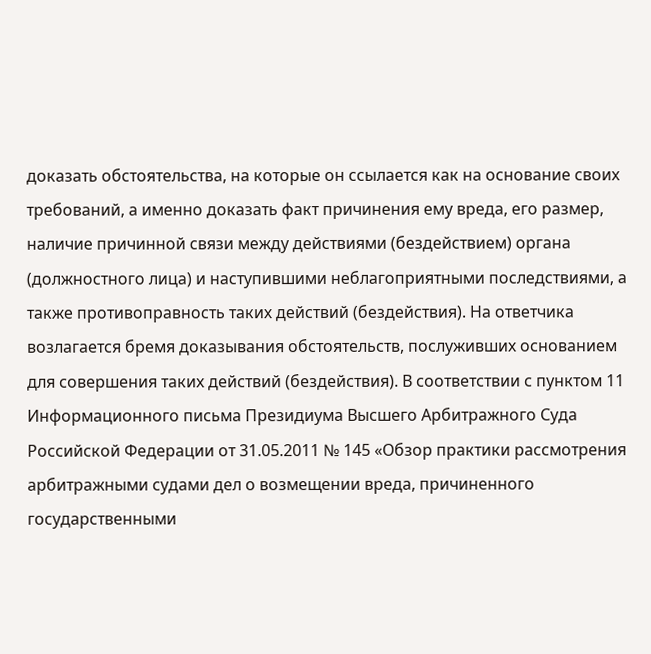доказать обстоятельства, на которые он ссылается как на основание своих требований, а именно доказать факт причинения ему вреда, его размер, наличие причинной связи между действиями (бездействием) органа (должностного лица) и наступившими неблагоприятными последствиями, а также противоправность таких действий (бездействия). На ответчика возлагается бремя доказывания обстоятельств, послуживших основанием для совершения таких действий (бездействия). В соответствии с пунктом 11 Информационного письма Президиума Высшего Арбитражного Суда Российской Федерации от 31.05.2011 № 145 «Обзор практики рассмотрения арбитражными судами дел о возмещении вреда, причиненного государственными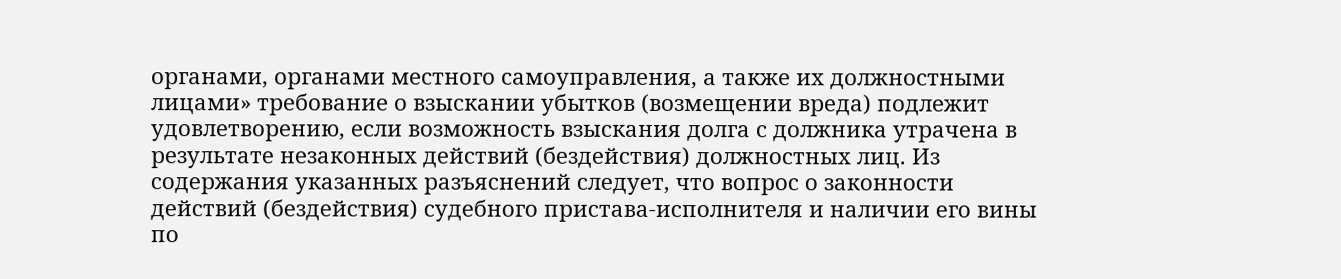органами, органами местного самоуправления, а также их должностными лицами» требование о взыскании убытков (возмещении вреда) подлежит удовлетворению, если возможность взыскания долга с должника утрачена в результате незаконных действий (бездействия) должностных лиц. Из содержания указанных разъяснений следует, что вопрос о законности действий (бездействия) судебного пристава-исполнителя и наличии его вины по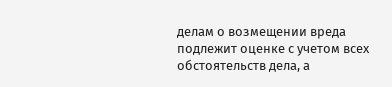делам о возмещении вреда подлежит оценке с учетом всех обстоятельств дела, а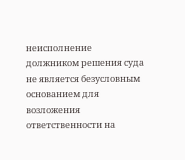неисполнение должником решения суда не является безусловным основанием для возложения ответственности на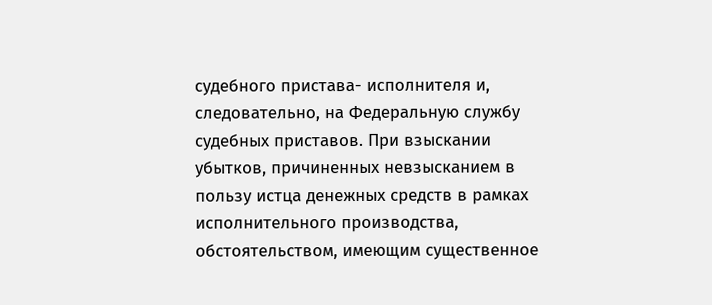судебного пристава- исполнителя и, следовательно, на Федеральную службу судебных приставов. При взыскании убытков, причиненных невзысканием в пользу истца денежных средств в рамках исполнительного производства, обстоятельством, имеющим существенное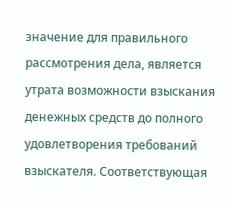значение для правильного рассмотрения дела, является утрата возможности взыскания денежных средств до полного удовлетворения требований взыскателя. Соответствующая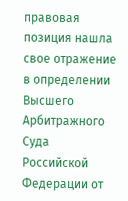правовая позиция нашла свое отражение в определении Высшего Арбитражного Суда Российской Федерации от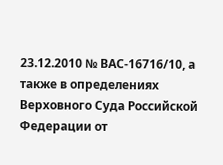23.12.2010 № ВАС-16716/10, а также в определениях Верховного Суда Российской Федерации от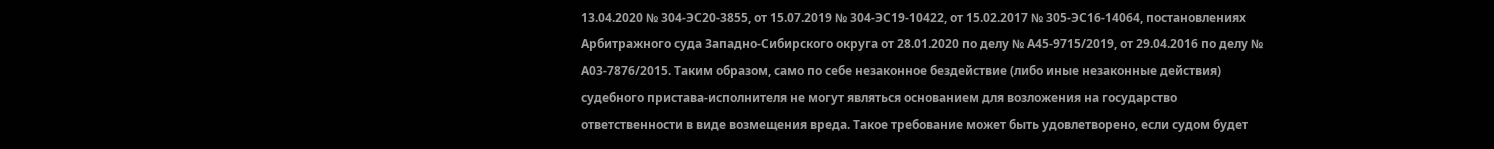13.04.2020 № 304-ЭС20-3855, от 15.07.2019 № 304-ЭС19-10422, от 15.02.2017 № 305-ЭС16-14064, постановлениях Арбитражного суда Западно-Сибирского округа от 28.01.2020 по делу № А45-9715/2019, от 29.04.2016 по делу № А03-7876/2015. Таким образом, само по себе незаконное бездействие (либо иные незаконные действия) судебного пристава-исполнителя не могут являться основанием для возложения на государство ответственности в виде возмещения вреда. Такое требование может быть удовлетворено, если судом будет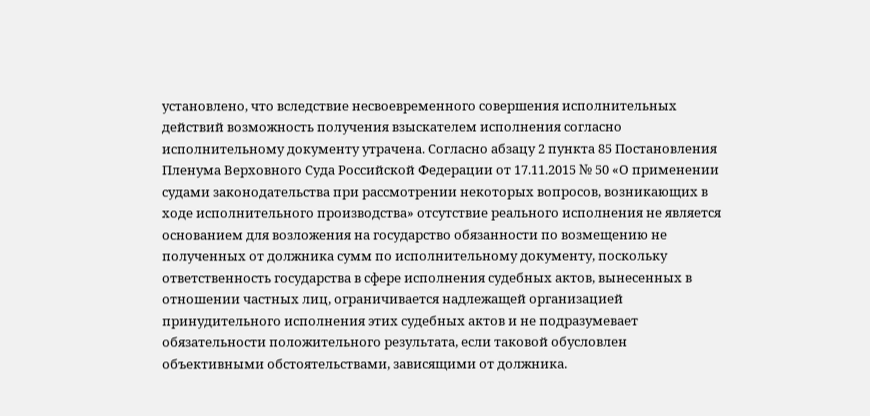установлено, что вследствие несвоевременного совершения исполнительных действий возможность получения взыскателем исполнения согласно исполнительному документу утрачена. Согласно абзацу 2 пункта 85 Постановления Пленума Верховного Суда Российской Федерации от 17.11.2015 № 50 «О применении судами законодательства при рассмотрении некоторых вопросов, возникающих в ходе исполнительного производства» отсутствие реального исполнения не является основанием для возложения на государство обязанности по возмещению не полученных от должника сумм по исполнительному документу, поскольку ответственность государства в сфере исполнения судебных актов, вынесенных в отношении частных лиц, ограничивается надлежащей организацией принудительного исполнения этих судебных актов и не подразумевает обязательности положительного результата, если таковой обусловлен объективными обстоятельствами, зависящими от должника.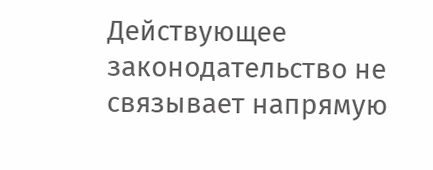Действующее законодательство не связывает напрямую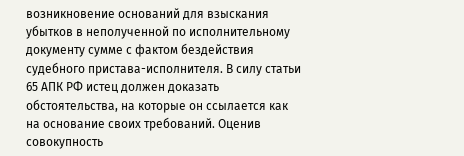возникновение оснований для взыскания убытков в неполученной по исполнительному документу сумме с фактом бездействия судебного пристава-исполнителя. В силу статьи 65 АПК РФ истец должен доказать обстоятельства, на которые он ссылается как на основание своих требований. Оценив совокупность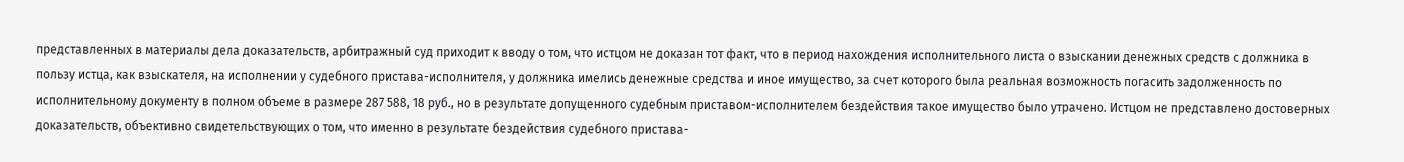представленных в материалы дела доказательств, арбитражный суд приходит к вводу о том, что истцом не доказан тот факт, что в период нахождения исполнительного листа о взыскании денежных средств с должника в пользу истца, как взыскателя, на исполнении у судебного пристава-исполнителя, у должника имелись денежные средства и иное имущество, за счет которого была реальная возможность погасить задолженность по исполнительному документу в полном объеме в размере 287 588, 18 руб., но в результате допущенного судебным приставом-исполнителем бездействия такое имущество было утрачено. Истцом не представлено достоверных доказательств, объективно свидетельствующих о том, что именно в результате бездействия судебного пристава-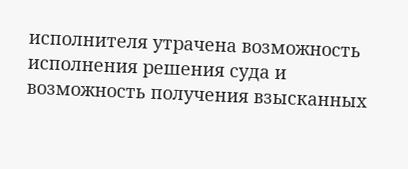исполнителя утрачена возможность исполнения решения суда и возможность получения взысканных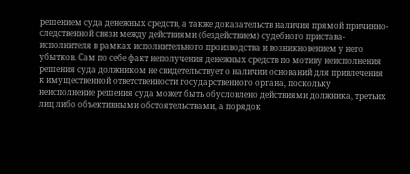решением суда денежных средств, а также доказательств наличия прямой причинно-следственной связи между действиями (бездействием) судебного пристава-исполнителя в рамках исполнительного производства и возникновением у него убытков. Сам по себе факт неполучения денежных средств по мотиву неисполнения решения суда должником не свидетельствует о наличии оснований для привлечения к имущественной ответственности государственного органа, поскольку неисполнение решения суда может быть обусловлено действиями должника, третьих лиц либо объективными обстоятельствами, а порядок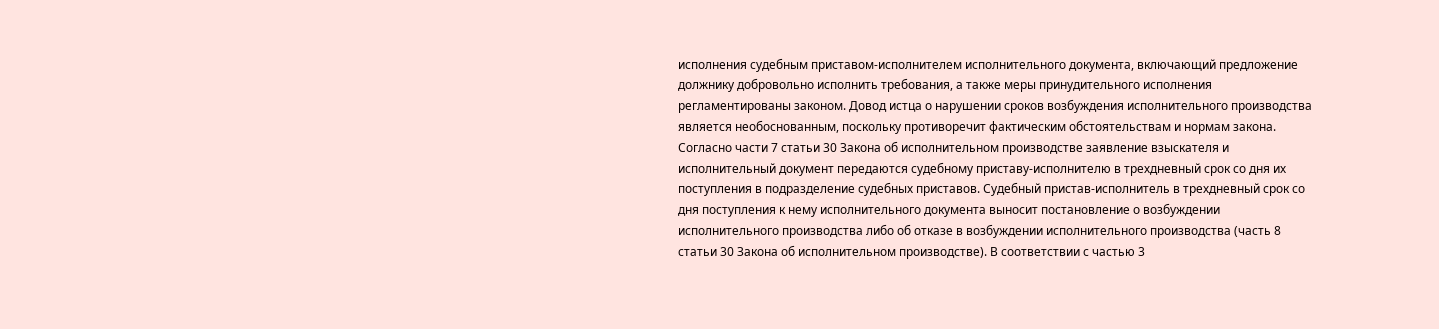исполнения судебным приставом-исполнителем исполнительного документа, включающий предложение должнику добровольно исполнить требования, а также меры принудительного исполнения регламентированы законом. Довод истца о нарушении сроков возбуждения исполнительного производства является необоснованным, поскольку противоречит фактическим обстоятельствам и нормам закона. Согласно части 7 статьи 30 Закона об исполнительном производстве заявление взыскателя и исполнительный документ передаются судебному приставу-исполнителю в трехдневный срок со дня их поступления в подразделение судебных приставов. Судебный пристав-исполнитель в трехдневный срок со дня поступления к нему исполнительного документа выносит постановление о возбуждении исполнительного производства либо об отказе в возбуждении исполнительного производства (часть 8 статьи 30 Закона об исполнительном производстве). В соответствии с частью 3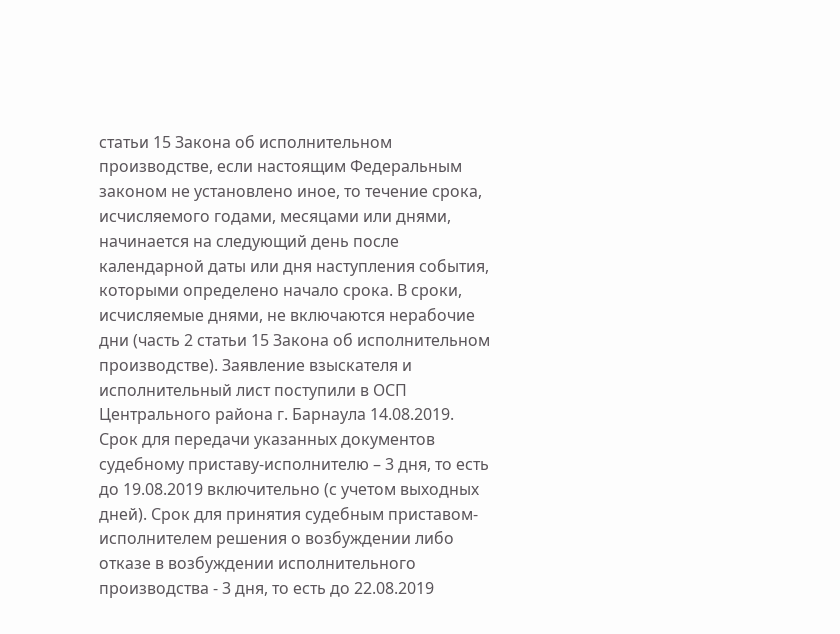статьи 15 Закона об исполнительном производстве, если настоящим Федеральным законом не установлено иное, то течение срока, исчисляемого годами, месяцами или днями, начинается на следующий день после календарной даты или дня наступления события, которыми определено начало срока. В сроки, исчисляемые днями, не включаются нерабочие дни (часть 2 статьи 15 Закона об исполнительном производстве). Заявление взыскателя и исполнительный лист поступили в ОСП Центрального района г. Барнаула 14.08.2019. Срок для передачи указанных документов судебному приставу-исполнителю – 3 дня, то есть до 19.08.2019 включительно (с учетом выходных дней). Срок для принятия судебным приставом-исполнителем решения о возбуждении либо отказе в возбуждении исполнительного производства - 3 дня, то есть до 22.08.2019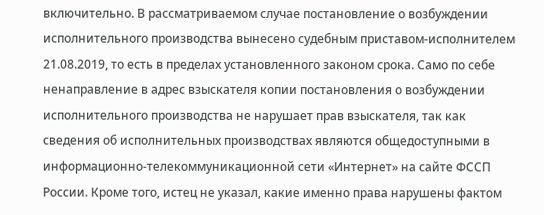включительно. В рассматриваемом случае постановление о возбуждении исполнительного производства вынесено судебным приставом-исполнителем 21.08.2019, то есть в пределах установленного законом срока. Само по себе ненаправление в адрес взыскателя копии постановления о возбуждении исполнительного производства не нарушает прав взыскателя, так как сведения об исполнительных производствах являются общедоступными в информационно-телекоммуникационной сети «Интернет» на сайте ФССП России. Кроме того, истец не указал, какие именно права нарушены фактом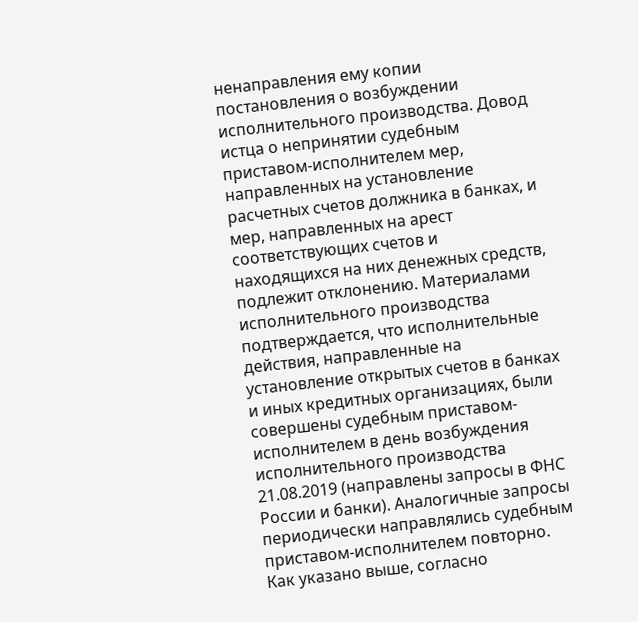ненаправления ему копии постановления о возбуждении исполнительного производства. Довод истца о непринятии судебным приставом-исполнителем мер, направленных на установление расчетных счетов должника в банках, и мер, направленных на арест соответствующих счетов и находящихся на них денежных средств, подлежит отклонению. Материалами исполнительного производства подтверждается, что исполнительные действия, направленные на установление открытых счетов в банках и иных кредитных организациях, были совершены судебным приставом-исполнителем в день возбуждения исполнительного производства 21.08.2019 (направлены запросы в ФНС России и банки). Аналогичные запросы периодически направлялись судебным приставом-исполнителем повторно. Как указано выше, согласно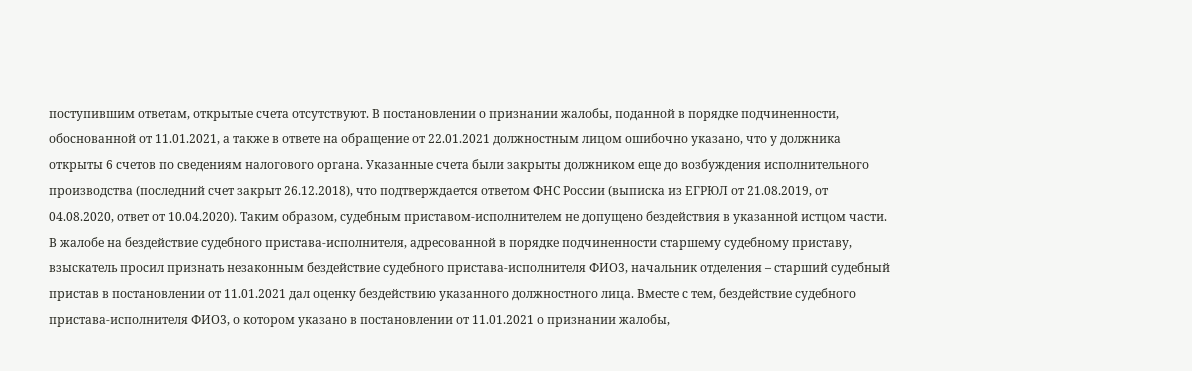поступившим ответам, открытые счета отсутствуют. В постановлении о признании жалобы, поданной в порядке подчиненности, обоснованной от 11.01.2021, а также в ответе на обращение от 22.01.2021 должностным лицом ошибочно указано, что у должника открыты 6 счетов по сведениям налогового органа. Указанные счета были закрыты должником еще до возбуждения исполнительного производства (последний счет закрыт 26.12.2018), что подтверждается ответом ФНС России (выписка из ЕГРЮЛ от 21.08.2019, от 04.08.2020, ответ от 10.04.2020). Таким образом, судебным приставом-исполнителем не допущено бездействия в указанной истцом части. В жалобе на бездействие судебного пристава-исполнителя, адресованной в порядке подчиненности старшему судебному приставу, взыскатель просил признать незаконным бездействие судебного пристава-исполнителя ФИО3, начальник отделения – старший судебный пристав в постановлении от 11.01.2021 дал оценку бездействию указанного должностного лица. Вместе с тем, бездействие судебного пристава-исполнителя ФИО3, о котором указано в постановлении от 11.01.2021 о признании жалобы,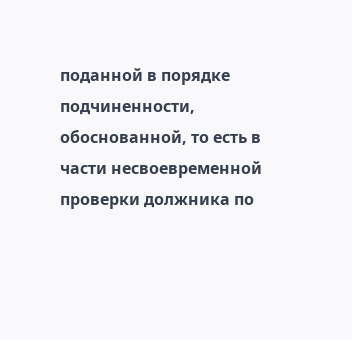поданной в порядке подчиненности, обоснованной, то есть в части несвоевременной проверки должника по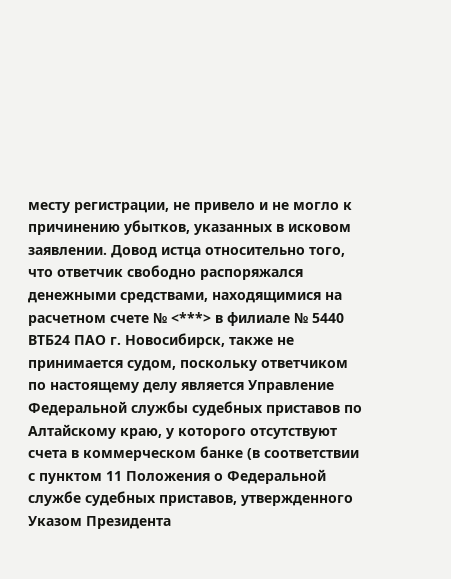месту регистрации, не привело и не могло к причинению убытков, указанных в исковом заявлении. Довод истца относительно того, что ответчик свободно распоряжался денежными средствами, находящимися на расчетном счете № <***> в филиале № 5440 ВТБ24 ПАО г. Новосибирск, также не принимается судом, поскольку ответчиком по настоящему делу является Управление Федеральной службы судебных приставов по Алтайскому краю, у которого отсутствуют счета в коммерческом банке (в соответствии с пунктом 11 Положения о Федеральной службе судебных приставов, утвержденного Указом Президента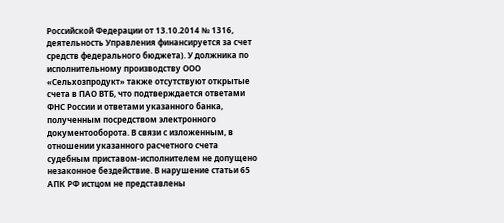Российской Федерации от 13.10.2014 № 1316, деятельность Управления финансируется за счет средств федерального бюджета). У должника по исполнительному производству ООО «Сельхозпродукт» также отсутствуют открытые счета в ПАО ВТБ, что подтверждается ответами ФНС России и ответами указанного банка, полученным посредством электронного документооборота. В связи с изложенным, в отношении указанного расчетного счета судебным приставом-исполнителем не допущено незаконное бездействие. В нарушение статьи 65 АПК РФ истцом не представлены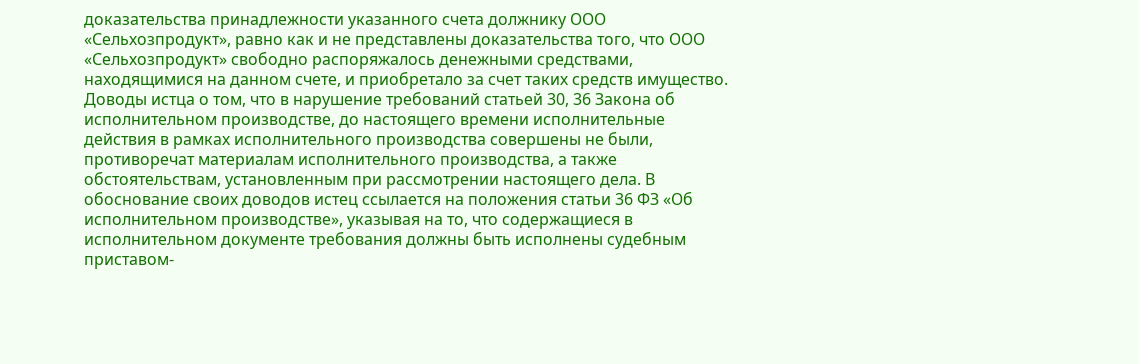доказательства принадлежности указанного счета должнику ООО «Сельхозпродукт», равно как и не представлены доказательства того, что ООО «Сельхозпродукт» свободно распоряжалось денежными средствами, находящимися на данном счете, и приобретало за счет таких средств имущество. Доводы истца о том, что в нарушение требований статьей 30, 36 Закона об исполнительном производстве, до настоящего времени исполнительные действия в рамках исполнительного производства совершены не были, противоречат материалам исполнительного производства, а также обстоятельствам, установленным при рассмотрении настоящего дела. В обоснование своих доводов истец ссылается на положения статьи 36 ФЗ «Об исполнительном производстве», указывая на то, что содержащиеся в исполнительном документе требования должны быть исполнены судебным приставом-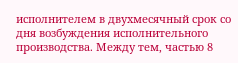исполнителем в двухмесячный срок со дня возбуждения исполнительного производства. Между тем, частью 8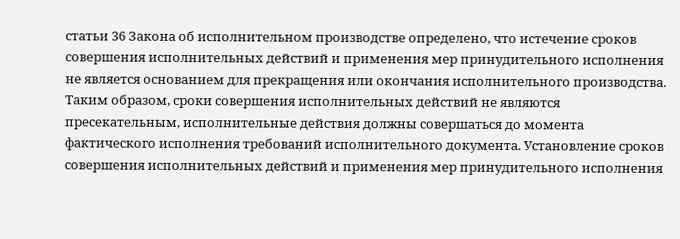статьи 36 Закона об исполнительном производстве определено, что истечение сроков совершения исполнительных действий и применения мер принудительного исполнения не является основанием для прекращения или окончания исполнительного производства. Таким образом, сроки совершения исполнительных действий не являются пресекательным, исполнительные действия должны совершаться до момента фактического исполнения требований исполнительного документа. Установление сроков совершения исполнительных действий и применения мер принудительного исполнения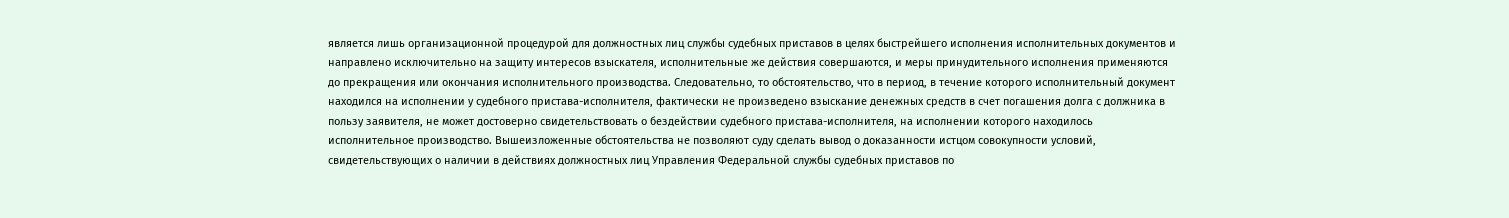является лишь организационной процедурой для должностных лиц службы судебных приставов в целях быстрейшего исполнения исполнительных документов и направлено исключительно на защиту интересов взыскателя, исполнительные же действия совершаются, и меры принудительного исполнения применяются до прекращения или окончания исполнительного производства. Следовательно, то обстоятельство, что в период, в течение которого исполнительный документ находился на исполнении у судебного пристава-исполнителя, фактически не произведено взыскание денежных средств в счет погашения долга с должника в пользу заявителя, не может достоверно свидетельствовать о бездействии судебного пристава-исполнителя, на исполнении которого находилось исполнительное производство. Вышеизложенные обстоятельства не позволяют суду сделать вывод о доказанности истцом совокупности условий, свидетельствующих о наличии в действиях должностных лиц Управления Федеральной службы судебных приставов по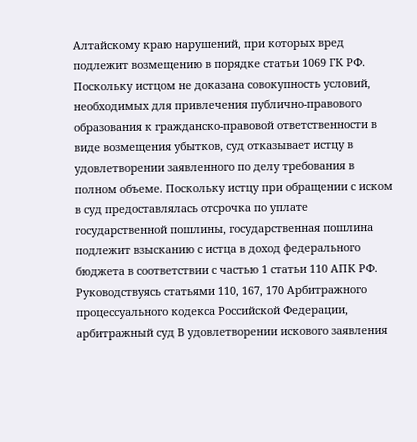Алтайскому краю нарушений, при которых вред подлежит возмещению в порядке статьи 1069 ГК РФ. Поскольку истцом не доказана совокупность условий, необходимых для привлечения публично-правового образования к гражданско-правовой ответственности в виде возмещения убытков, суд отказывает истцу в удовлетворении заявленного по делу требования в полном объеме. Поскольку истцу при обращении с иском в суд предоставлялась отсрочка по уплате государственной пошлины, государственная пошлина подлежит взысканию с истца в доход федерального бюджета в соответствии с частью 1 статьи 110 АПК РФ. Руководствуясь статьями 110, 167, 170 Арбитражного процессуального кодекса Российской Федерации, арбитражный суд В удовлетворении искового заявления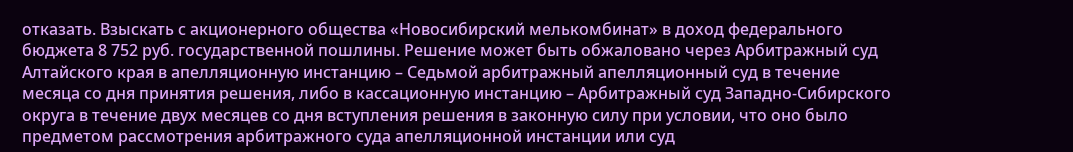отказать. Взыскать с акционерного общества «Новосибирский мелькомбинат» в доход федерального бюджета 8 752 руб. государственной пошлины. Решение может быть обжаловано через Арбитражный суд Алтайского края в апелляционную инстанцию – Седьмой арбитражный апелляционный суд в течение месяца со дня принятия решения, либо в кассационную инстанцию – Арбитражный суд Западно-Сибирского округа в течение двух месяцев со дня вступления решения в законную силу при условии, что оно было предметом рассмотрения арбитражного суда апелляционной инстанции или суд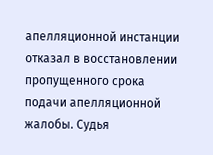апелляционной инстанции отказал в восстановлении пропущенного срока подачи апелляционной жалобы. Судья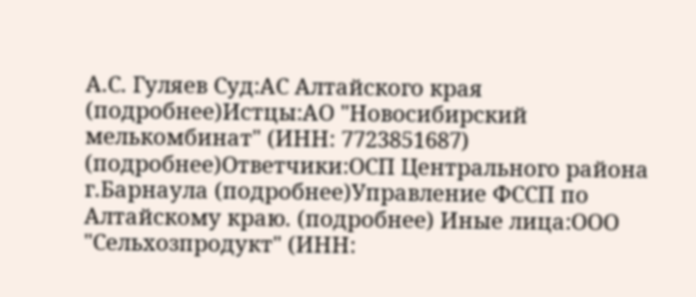А.С. Гуляев Суд:АС Алтайского края (подробнее)Истцы:АО "Новосибирский мелькомбинат" (ИНН: 7723851687) (подробнее)Ответчики:ОСП Центрального района г.Барнаула (подробнее)Управление ФССП по Алтайскому краю. (подробнее) Иные лица:ООО "Сельхозпродукт" (ИНН: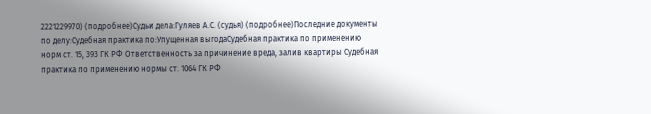2221229970) (подробнее)Судьи дела:Гуляев А.С. (судья) (подробнее)Последние документы по делу:Судебная практика по:Упущенная выгодаСудебная практика по применению норм ст. 15, 393 ГК РФ Ответственность за причинение вреда, залив квартиры Судебная практика по применению нормы ст. 1064 ГК РФ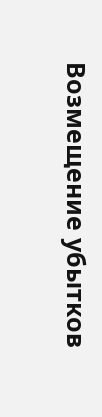Возмещение убытков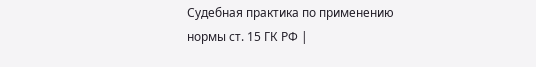Судебная практика по применению нормы ст. 15 ГК РФ |